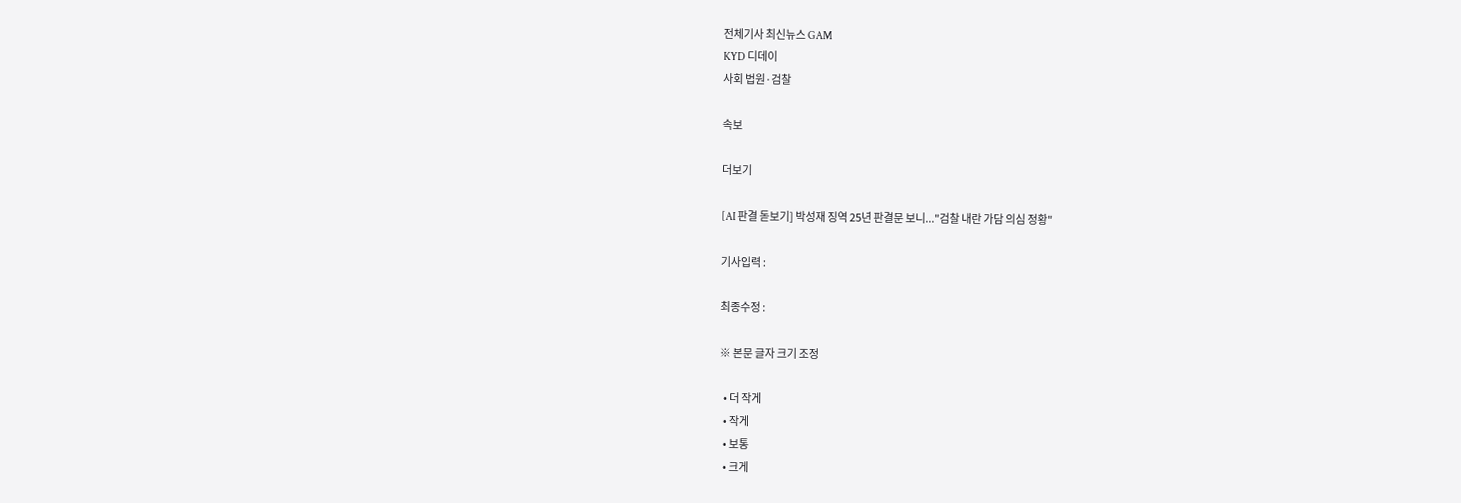전체기사 최신뉴스 GAM
KYD 디데이
사회 법원·검찰

속보

더보기

[AI 판결 돋보기] 박성재 징역 25년 판결문 보니..."검찰 내란 가담 의심 정황"

기사입력 :

최종수정 :

※ 본문 글자 크기 조정

  • 더 작게
  • 작게
  • 보통
  • 크게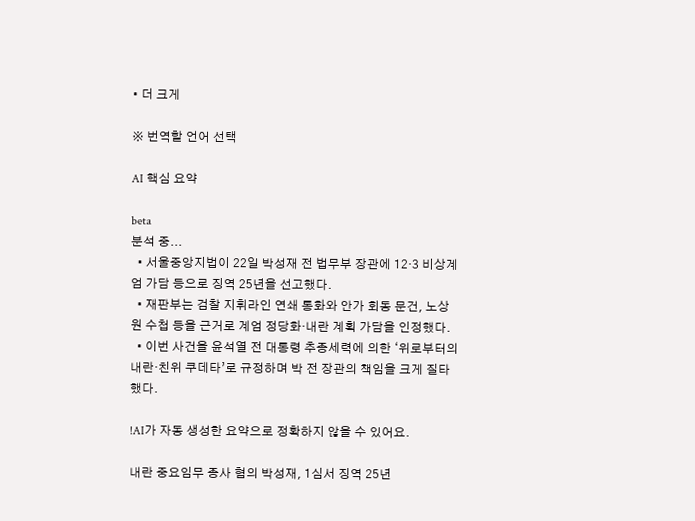• 더 크게

※ 번역할 언어 선택

AI 핵심 요약

beta
분석 중...
  • 서울중앙지법이 22일 박성재 전 법무부 장관에 12·3 비상계엄 가담 등으로 징역 25년을 선고했다.
  • 재판부는 검찰 지휘라인 연쇄 통화와 안가 회동 문건, 노상원 수첩 등을 근거로 계엄 정당화·내란 계획 가담을 인정했다.
  • 이번 사건을 윤석열 전 대통령 추종세력에 의한 ‘위로부터의 내란·친위 쿠데타’로 규정하며 박 전 장관의 책임을 크게 질타했다.

!AI가 자동 생성한 요약으로 정확하지 않을 수 있어요.

내란 중요임무 종사 혐의 박성재, 1심서 징역 25년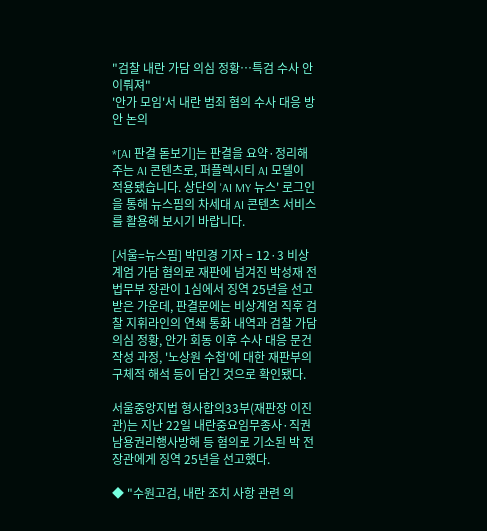"검찰 내란 가담 의심 정황…특검 수사 안 이뤄져"
'안가 모임'서 내란 범죄 혐의 수사 대응 방안 논의

*[AI 판결 돋보기]는 판결을 요약·정리해주는 AI 콘텐츠로, 퍼플렉시티 AI 모델이 적용됐습니다. 상단의 'AI MY 뉴스' 로그인을 통해 뉴스핌의 차세대 AI 콘텐츠 서비스를 활용해 보시기 바랍니다.

[서울=뉴스핌] 박민경 기자 = 12·3 비상계엄 가담 혐의로 재판에 넘겨진 박성재 전 법무부 장관이 1심에서 징역 25년을 선고받은 가운데, 판결문에는 비상계엄 직후 검찰 지휘라인의 연쇄 통화 내역과 검찰 가담 의심 정황, 안가 회동 이후 수사 대응 문건 작성 과정, '노상원 수첩'에 대한 재판부의 구체적 해석 등이 담긴 것으로 확인됐다.

서울중앙지법 형사합의33부(재판장 이진관)는 지난 22일 내란중요임무종사·직권남용권리행사방해 등 혐의로 기소된 박 전 장관에게 징역 25년을 선고했다.

◆ "수원고검, 내란 조치 사항 관련 의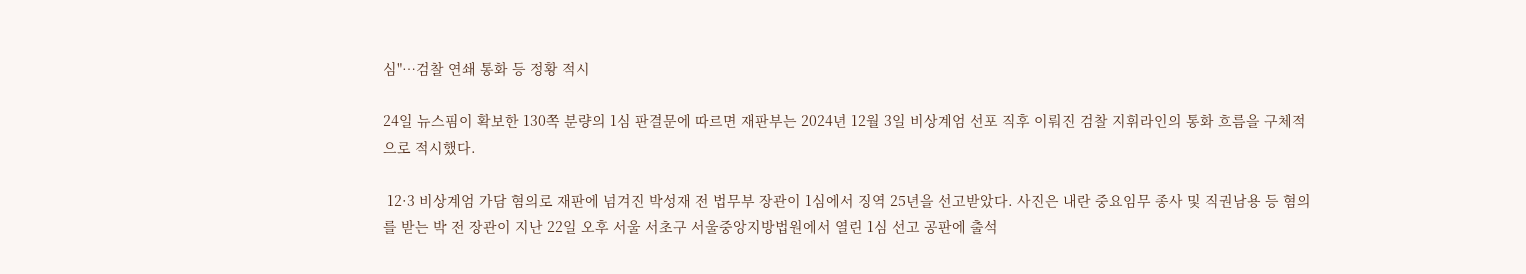심"…검찰 연쇄 통화 등 정황 적시

24일 뉴스핌이 확보한 130쪽 분량의 1심 판결문에 따르면 재판부는 2024년 12월 3일 비상계엄 선포 직후 이뤄진 검찰 지휘라인의 통화 흐름을 구체적으로 적시했다.

 12·3 비상계엄 가담 혐의로 재판에 넘겨진 박성재 전 법무부 장관이 1심에서 징역 25년을 선고받았다. 사진은 내란 중요임무 종사 및 직권남용 등 혐의를 받는 박 전 장관이 지난 22일 오후 서울 서초구 서울중앙지방법원에서 열린 1심 선고 공판에 출석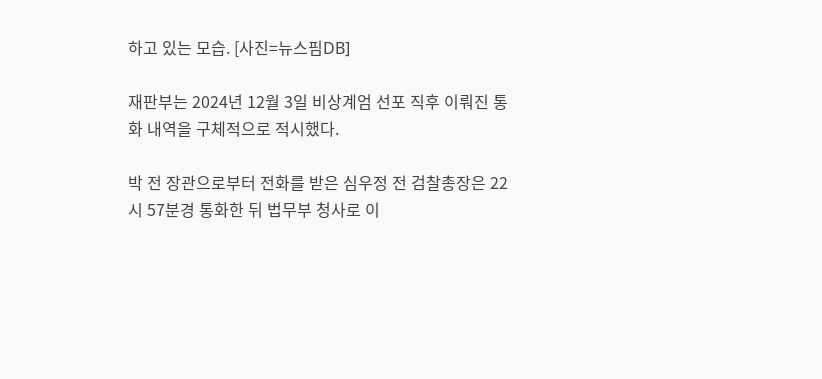하고 있는 모습. [사진=뉴스핌DB]

재판부는 2024년 12월 3일 비상계엄 선포 직후 이뤄진 통화 내역을 구체적으로 적시했다.

박 전 장관으로부터 전화를 받은 심우정 전 검찰총장은 22시 57분경 통화한 뒤 법무부 청사로 이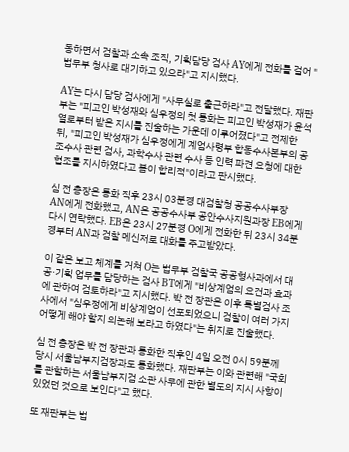동하면서 검찰과 소속 조직, 기획담당 검사 AY에게 전화를 걸어 "법무부 청사로 대기하고 있으라"고 지시했다.

AY는 다시 담당 검사에게 "사무실로 출근하라"고 전달했다. 재판부는 "피고인 박성재와 심우정의 첫 통화는 피고인 박성재가 윤석열로부터 받은 지시를 진술하는 가운데 이루어졌다"고 전제한 뒤, "피고인 박성재가 심우정에게 계엄사령부 합동수사본부의 공조수사 관련 검사, 과학수사 관련 수사 등 인력 파견 요청에 대한 협조를 지시하였다고 봄이 합리적"이라고 판시했다.

심 전 총장은 통화 직후 23시 03분경 대검찰청 공공수사부장 AN에게 전화했고, AN은 공공수사부 공안수사지원과장 EB에게 다시 연락했다. EB은 23시 27분경 O에게 전화한 뒤 23시 34분경부터 AN과 검찰 메신저로 대화를 주고받았다.

이 같은 보고 체계를 거쳐 O는 법무부 검찰국 공공형사과에서 대공·기획 업무를 담당하는 검사 BT에게 "비상계엄의 요건과 효과에 관하여 검토하라"고 지시했다. 박 전 장관은 이후 특별검사 조사에서 "심우정에게 비상계엄이 선포되었으니 검찰이 여러 가지 어떻게 해야 할지 의논해 보라고 하였다"는 취지로 진술했다.

심 전 총장은 박 전 장관과 통화한 직후인 4일 오전 0시 59분께 당시 서울남부지검장과도 통화했다. 재판부는 이와 관련해 "국회를 관할하는 서울남부지검 소관 사무에 관한 별도의 지시 사항이 있었던 것으로 보인다"고 했다.

또 재판부는 법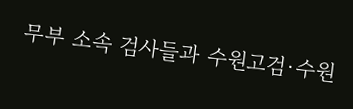무부 소속 검사들과 수원고검·수원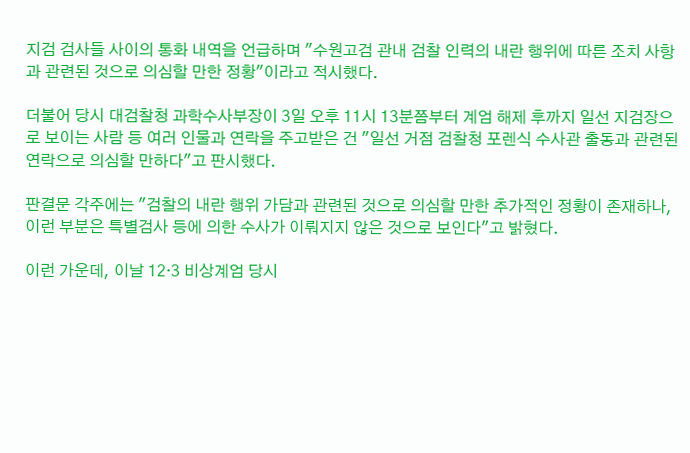지검 검사들 사이의 통화 내역을 언급하며 "수원고검 관내 검찰 인력의 내란 행위에 따른 조치 사항과 관련된 것으로 의심할 만한 정황"이라고 적시했다.

더불어 당시 대검찰청 과학수사부장이 3일 오후 11시 13분쯤부터 계엄 해제 후까지 일선 지검장으로 보이는 사람 등 여러 인물과 연락을 주고받은 건 "일선 거점 검찰청 포렌식 수사관 출동과 관련된 연락으로 의심할 만하다"고 판시했다.

판결문 각주에는 "검찰의 내란 행위 가담과 관련된 것으로 의심할 만한 추가적인 정황이 존재하나, 이런 부분은 특별검사 등에 의한 수사가 이뤄지지 않은 것으로 보인다"고 밝혔다.

이런 가운데, 이날 12·3 비상계엄 당시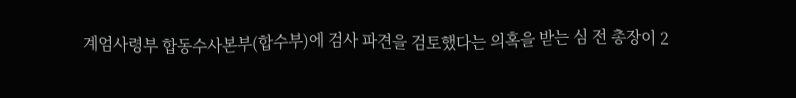계엄사령부 합동수사본부(합수부)에 검사 파견을 검토했다는 의혹을 받는 심 전 총장이 2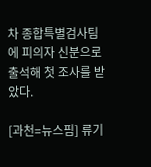차 종합특별검사팀에 피의자 신분으로 출석해 첫 조사를 받았다.

[과천=뉴스핌] 류기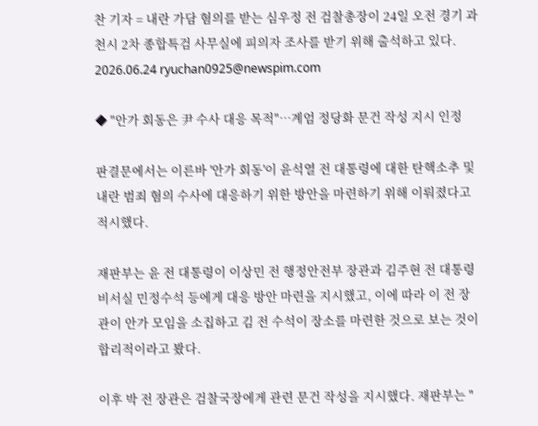찬 기자 = 내란 가담 혐의를 받는 심우정 전 검찰총장이 24일 오전 경기 과천시 2차 종합특검 사무실에 피의자 조사를 받기 위해 출석하고 있다. 2026.06.24 ryuchan0925@newspim.com

◆ "안가 회동은 尹 수사 대응 목적"…계엄 정당화 문건 작성 지시 인정

판결문에서는 이른바 '안가 회동'이 윤석열 전 대통령에 대한 탄핵소추 및 내란 범죄 혐의 수사에 대응하기 위한 방안을 마련하기 위해 이뤄졌다고 적시했다.

재판부는 윤 전 대통령이 이상민 전 행정안전부 장관과 김주현 전 대통령비서실 민정수석 등에게 대응 방안 마련을 지시했고, 이에 따라 이 전 장관이 안가 모임을 소집하고 김 전 수석이 장소를 마련한 것으로 보는 것이 합리적이라고 봤다.

이후 박 전 장관은 검찰국장에게 관련 문건 작성을 지시했다. 재판부는 "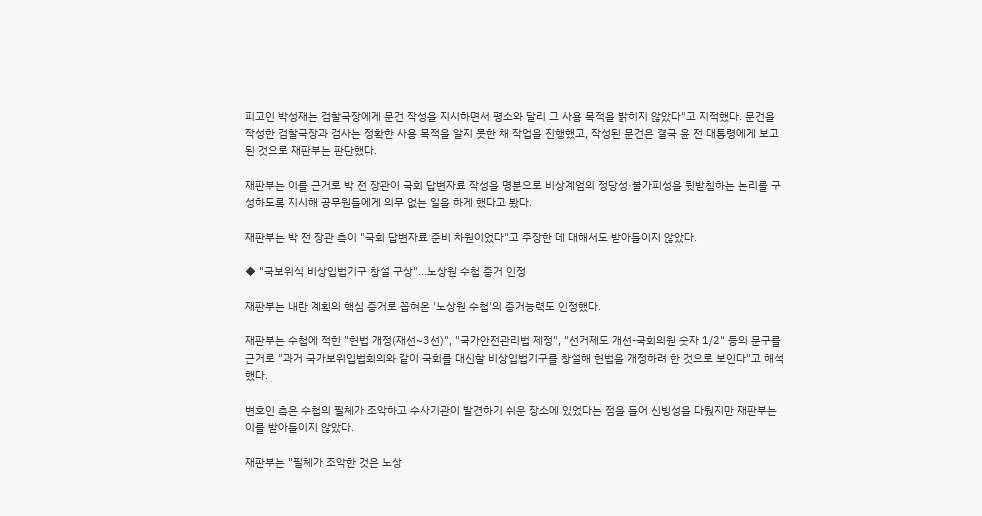피고인 박성재는 검찰국장에게 문건 작성을 지시하면서 평소와 달리 그 사용 목적을 밝히지 않았다"고 지적했다. 문건을 작성한 검찰국장과 검사는 정확한 사용 목적을 알지 못한 채 작업을 진행했고, 작성된 문건은 결국 윤 전 대통령에게 보고된 것으로 재판부는 판단했다.

재판부는 이를 근거로 박 전 장관이 국회 답변자료 작성을 명분으로 비상계엄의 정당성·불가피성을 뒷받침하는 논리를 구성하도록 지시해 공무원들에게 의무 없는 일을 하게 했다고 봤다.

재판부는 박 전 장관 측이 "국회 답변자료 준비 차원이었다"고 주장한 데 대해서도 받아들이지 않았다.

◆ "국보위식 비상입법기구 창설 구상"…노상원 수첩 증거 인정

재판부는 내란 계획의 핵심 증거로 꼽혀온 '노상원 수첩'의 증거능력도 인정했다.

재판부는 수첩에 적힌 "헌법 개정(재선~3선)", "국가안전관리법 제정", "선거제도 개선-국회의원 숫자 1/2" 등의 문구를 근거로 "과거 국가보위입법회의와 같이 국회를 대신할 비상입법기구를 창설해 헌법을 개정하려 한 것으로 보인다"고 해석했다.

변호인 측은 수첩의 필체가 조악하고 수사기관이 발견하기 쉬운 장소에 있었다는 점을 들어 신빙성을 다퉜지만 재판부는 이를 받아들이지 않았다.

재판부는 "필체가 조악한 것은 노상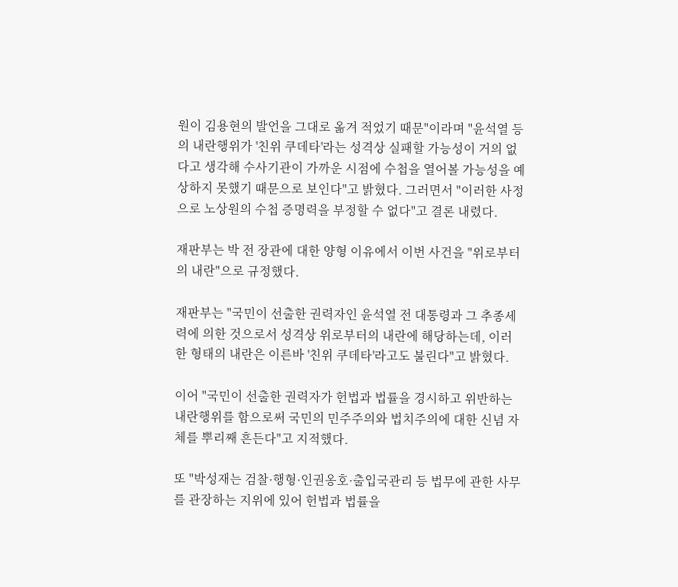원이 김용현의 발언을 그대로 옮겨 적었기 때문"이라며 "윤석열 등의 내란행위가 '친위 쿠데타'라는 성격상 실패할 가능성이 거의 없다고 생각해 수사기관이 가까운 시점에 수첩을 열어볼 가능성을 예상하지 못했기 때문으로 보인다"고 밝혔다. 그러면서 "이러한 사정으로 노상원의 수첩 증명력을 부정할 수 없다"고 결론 내렸다.

재판부는 박 전 장관에 대한 양형 이유에서 이번 사건을 "위로부터의 내란"으로 규정했다.

재판부는 "국민이 선출한 권력자인 윤석열 전 대통령과 그 추종세력에 의한 것으로서 성격상 위로부터의 내란에 해당하는데, 이러한 형태의 내란은 이른바 '친위 쿠데타'라고도 불린다"고 밝혔다.

이어 "국민이 선출한 권력자가 헌법과 법률을 경시하고 위반하는 내란행위를 함으로써 국민의 민주주의와 법치주의에 대한 신념 자체를 뿌리째 흔든다"고 지적했다.

또 "박성재는 검찰·행형·인권옹호·출입국관리 등 법무에 관한 사무를 관장하는 지위에 있어 헌법과 법률을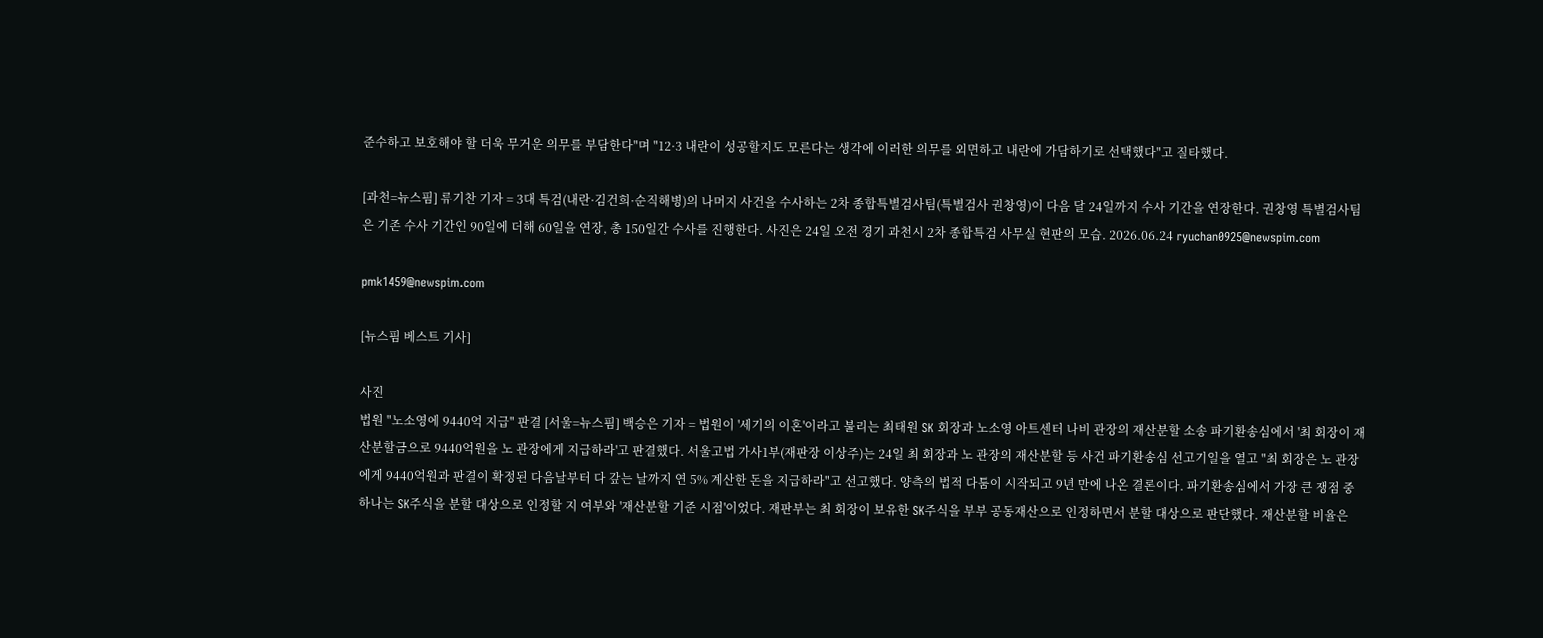준수하고 보호해야 할 더욱 무거운 의무를 부담한다"며 "12·3 내란이 성공할지도 모른다는 생각에 이러한 의무를 외면하고 내란에 가담하기로 선택했다"고 질타했다.

[과천=뉴스핌] 류기찬 기자 = 3대 특검(내란·김건희·순직해병)의 나머지 사건을 수사하는 2차 종합특별검사팀(특별검사 권창영)이 다음 달 24일까지 수사 기간을 연장한다. 권창영 특별검사팀은 기존 수사 기간인 90일에 더해 60일을 연장, 총 150일간 수사를 진행한다. 사진은 24일 오전 경기 과천시 2차 종합특검 사무실 현판의 모습. 2026.06.24 ryuchan0925@newspim.com

pmk1459@newspim.com

[뉴스핌 베스트 기사]

사진
법원 "노소영에 9440억 지급" 판결 [서울=뉴스핌] 백승은 기자 = 법원이 '세기의 이혼'이라고 불리는 최태원 SK 회장과 노소영 아트센터 나비 관장의 재산분할 소송 파기환송심에서 '최 회장이 재산분할금으로 9440억원을 노 관장에게 지급하라'고 판결했다. 서울고법 가사1부(재판장 이상주)는 24일 최 회장과 노 관장의 재산분할 등 사건 파기환송심 선고기일을 열고 "최 회장은 노 관장에게 9440억원과 판결이 확정된 다음날부터 다 갚는 날까지 연 5% 계산한 돈을 지급하라"고 선고했다. 양측의 법적 다툼이 시작되고 9년 만에 나온 결론이다. 파기환송심에서 가장 큰 쟁점 중 하나는 SK주식을 분할 대상으로 인정할 지 여부와 '재산분할 기준 시점'이었다. 재판부는 최 회장이 보유한 SK주식을 부부 공동재산으로 인정하면서 분할 대상으로 판단했다. 재산분할 비율은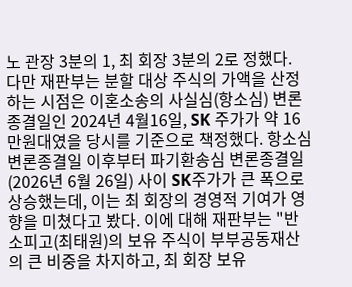노 관장 3분의 1, 최 회장 3분의 2로 정했다.  다만 재판부는 분할 대상 주식의 가액을 산정하는 시점은 이혼소송의 사실심(항소심) 변론 종결일인 2024년 4월16일, SK 주가가 약 16만원대였을 당시를 기준으로 책정했다. 항소심 변론종결일 이후부터 파기환송심 변론종결일(2026년 6월 26일) 사이 SK주가가 큰 폭으로 상승했는데, 이는 최 회장의 경영적 기여가 영향을 미쳤다고 봤다. 이에 대해 재판부는 "반소피고(최태원)의 보유 주식이 부부공동재산의 큰 비중을 차지하고, 최 회장 보유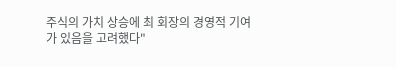주식의 가치 상승에 최 회장의 경영적 기여가 있음을 고려했다"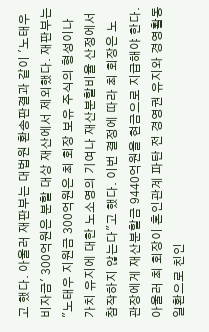고 했다. 아울러 재판부는 대법원 환송판결과 같이 '노태우 비자금' 300억원은 분할 대상 재산에서 제외했다. 재판부는 "노태우 지원금 300억원은 최 회장 보유 주식의 형성이나 가치 유지에 대한 노소영의 기여나 재산분할비율 산정에서 참작하지 않는다"고 했다. 이번 결정에 따라 최 회장은 노 관장에게 재산분할금 9440억원을 현금으로 지급해야 한다. 아울러 최 회장이 혼인관계 파탄 전 경영권 유지와 경영활동 일환으로 친인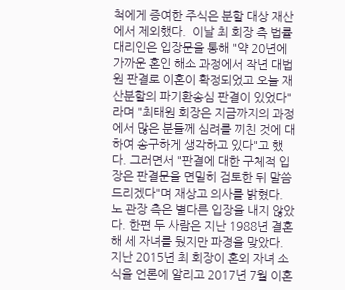척에게 증여한 주식은 분할 대상 재산에서 제외했다.  이날 최 회장 측 법률대리인은 입장문을 통해 "약 20년에 가까운 혼인 해소 과정에서 작년 대법원 판결로 이혼이 확정되었고 오늘 재산분할의 파기환송심 판결이 있었다"라며 "최태원 회장은 지금까지의 과정에서 많은 분들께 심려를 끼친 것에 대하여 송구하게 생각하고 있다"고 했다. 그러면서 "판결에 대한 구체적 입장은 판결문을 면밀히 검토한 뒤 말씀드리겠다"며 재상고 의사를 밝혔다. 노 관장 측은 별다른 입장을 내지 않았다. 한편 두 사람은 지난 1988년 결혼해 세 자녀를 뒀지만 파경을 맞았다. 지난 2015년 최 회장이 혼외 자녀 소식을 언론에 알리고 2017년 7월 이혼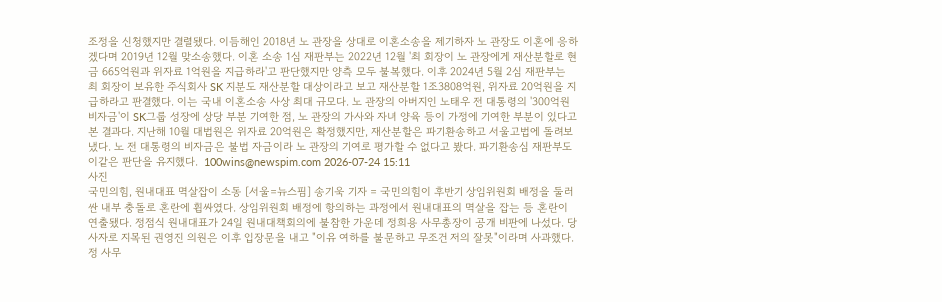조정을 신청했지만 결렬됐다. 이듬해인 2018년 노 관장을 상대로 이혼소송을 제기하자 노 관장도 이혼에 응하겠다며 2019년 12월 맞소송했다. 이혼 소송 1심 재판부는 2022년 12월 '최 회장이 노 관장에게 재산분할로 현금 665억원과 위자료 1억원을 지급하라'고 판단했지만 양측 모두 불복했다. 이후 2024년 5월 2심 재판부는 최 회장이 보유한 주식회사 SK 지분도 재산분할 대상이라고 보고 재산분할 1조3808억원, 위자료 20억원을 지급하라고 판결했다. 이는 국내 이혼소송 사상 최대 규모다. 노 관장의 아버지인 노태우 전 대통령의 '300억원 비자금'이 SK그룹 성장에 상당 부분 기여한 점, 노 관장의 가사와 자녀 양육 등이 가정에 기여한 부분이 있다고 본 결과다. 지난해 10월 대법원은 위자료 20억원은 확정했지만, 재산분할은 파기환송하고 서울고법에 돌려보냈다. 노 전 대통령의 비자금은 불법 자금이라 노 관장의 기여로 평가할 수 없다고 봤다. 파기환송심 재판부도 이같은 판단을 유지했다.  100wins@newspim.com 2026-07-24 15:11
사진
국민의힘, 원내대표 멱살잡이 소동 [서울=뉴스핌] 송기욱 기자 = 국민의힘이 후반기 상임위원회 배정을 둘러싼 내부 충돌로 혼란에 휩싸였다. 상임위원회 배정에 항의하는 과정에서 원내대표의 멱살을 잡는 등 혼란이 연출됐다. 정점식 원내대표가 24일 원내대책회의에 불참한 가운데 정희용 사무총장이 공개 비판에 나섰다. 당사자로 지목된 권영진 의원은 이후 입장문을 내고 "이유 여하를 불문하고 무조건 저의 잘못"이라며 사과했다.정 사무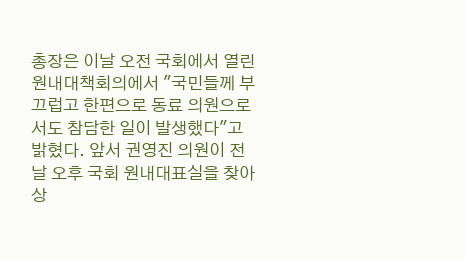총장은 이날 오전 국회에서 열린 원내대책회의에서 "국민들께 부끄럽고 한편으로 동료 의원으로서도 참담한 일이 발생했다"고 밝혔다. 앞서 권영진 의원이 전날 오후 국회 원내대표실을 찾아 상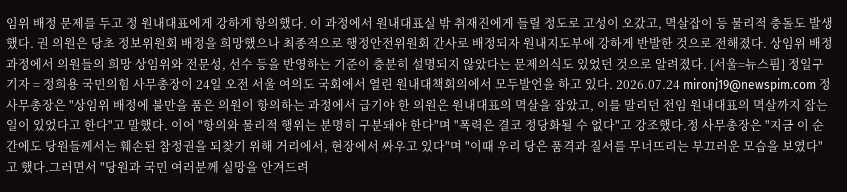임위 배정 문제를 두고 정 원내대표에게 강하게 항의했다. 이 과정에서 원내대표실 밖 취재진에게 들릴 정도로 고성이 오갔고, 멱살잡이 등 물리적 충돌도 발생했다. 권 의원은 당초 정보위원회 배정을 희망했으나 최종적으로 행정안전위원회 간사로 배정되자 원내지도부에 강하게 반발한 것으로 전해졌다. 상임위 배정 과정에서 의원들의 희망 상임위와 전문성, 선수 등을 반영하는 기준이 충분히 설명되지 않았다는 문제의식도 있었던 것으로 알려졌다. [서울=뉴스핌] 정일구 기자 = 정희용 국민의힘 사무총장이 24일 오전 서울 여의도 국회에서 열린 원내대책회의에서 모두발언을 하고 있다. 2026.07.24 mironj19@newspim.com 정 사무총장은 "상임위 배정에 불만을 품은 의원이 항의하는 과정에서 급기야 한 의원은 원내대표의 멱살을 잡았고, 이를 말리던 전임 원내대표의 멱살까지 잡는 일이 있었다고 한다"고 말했다. 이어 "항의와 물리적 행위는 분명히 구분돼야 한다"며 "폭력은 결코 정당화될 수 없다"고 강조했다.정 사무총장은 "지금 이 순간에도 당원들께서는 훼손된 참정권을 되찾기 위해 거리에서, 현장에서 싸우고 있다"며 "이때 우리 당은 품격과 질서를 무너뜨리는 부끄러운 모습을 보였다"고 했다.그러면서 "당원과 국민 여러분께 실망을 안겨드려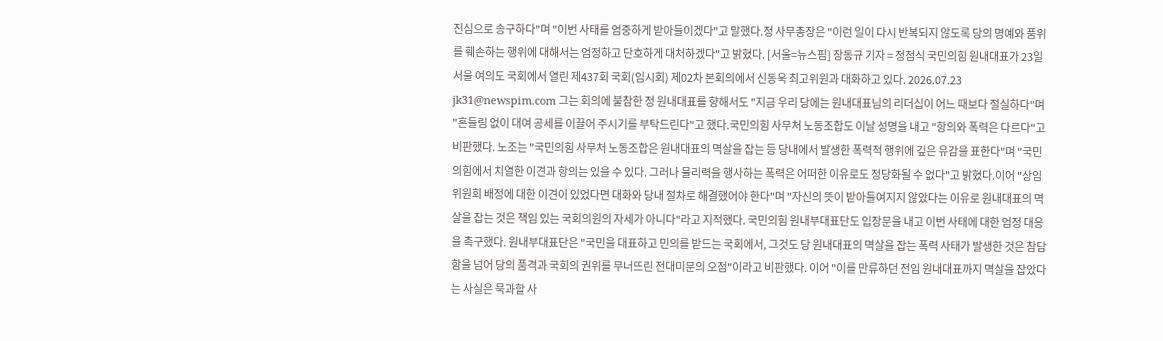진심으로 송구하다"며 "이번 사태를 엄중하게 받아들이겠다"고 말했다.정 사무총장은 "이런 일이 다시 반복되지 않도록 당의 명예와 품위를 훼손하는 행위에 대해서는 엄정하고 단호하게 대처하겠다"고 밝혔다. [서울=뉴스핌] 장동규 기자 = 정점식 국민의힘 원내대표가 23일 서울 여의도 국회에서 열린 제437회 국회(임시회) 제02차 본회의에서 신동욱 최고위원과 대화하고 있다. 2026.07.23 jk31@newspim.com 그는 회의에 불참한 정 원내대표를 향해서도 "지금 우리 당에는 원내대표님의 리더십이 어느 때보다 절실하다"며 "흔들림 없이 대여 공세를 이끌어 주시기를 부탁드린다"고 했다.국민의힘 사무처 노동조합도 이날 성명을 내고 "항의와 폭력은 다르다"고 비판했다. 노조는 "국민의힘 사무처 노동조합은 원내대표의 멱살을 잡는 등 당내에서 발생한 폭력적 행위에 깊은 유감을 표한다"며 "국민의힘에서 치열한 이견과 항의는 있을 수 있다. 그러나 물리력을 행사하는 폭력은 어떠한 이유로도 정당화될 수 없다"고 밝혔다.이어 "상임위원회 배정에 대한 이견이 있었다면 대화와 당내 절차로 해결했어야 한다"며 "자신의 뜻이 받아들여지지 않았다는 이유로 원내대표의 멱살을 잡는 것은 책임 있는 국회의원의 자세가 아니다"라고 지적했다. 국민의힘 원내부대표단도 입장문을 내고 이번 사태에 대한 엄정 대응을 촉구했다. 원내부대표단은 "국민을 대표하고 민의를 받드는 국회에서, 그것도 당 원내대표의 멱살을 잡는 폭력 사태가 발생한 것은 참담함을 넘어 당의 품격과 국회의 권위를 무너뜨린 전대미문의 오점"이라고 비판했다. 이어 "이를 만류하던 전임 원내대표까지 멱살을 잡았다는 사실은 묵과할 사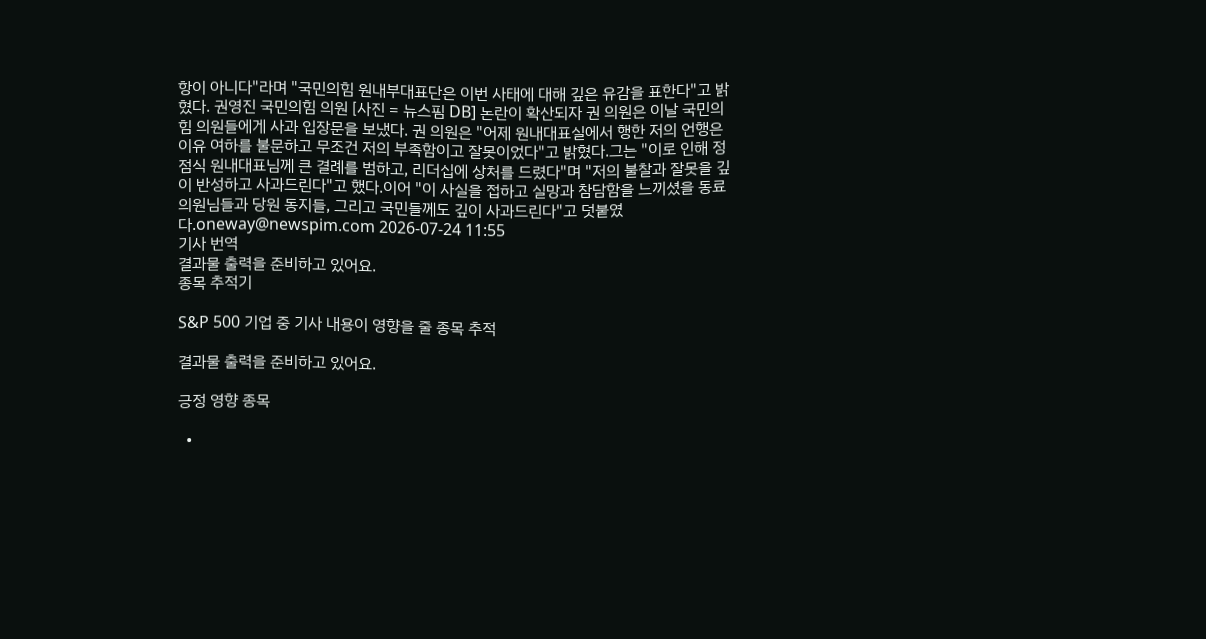항이 아니다"라며 "국민의힘 원내부대표단은 이번 사태에 대해 깊은 유감을 표한다"고 밝혔다. 권영진 국민의힘 의원 [사진 = 뉴스핌 DB] 논란이 확산되자 권 의원은 이날 국민의힘 의원들에게 사과 입장문을 보냈다. 권 의원은 "어제 원내대표실에서 행한 저의 언행은 이유 여하를 불문하고 무조건 저의 부족함이고 잘못이었다"고 밝혔다.그는 "이로 인해 정점식 원내대표님께 큰 결례를 범하고, 리더십에 상처를 드렸다"며 "저의 불찰과 잘못을 깊이 반성하고 사과드린다"고 했다.이어 "이 사실을 접하고 실망과 참담함을 느끼셨을 동료 의원님들과 당원 동지들, 그리고 국민들께도 깊이 사과드린다"고 덧붙였다.oneway@newspim.com 2026-07-24 11:55
기사 번역
결과물 출력을 준비하고 있어요.
종목 추적기

S&P 500 기업 중 기사 내용이 영향을 줄 종목 추적

결과물 출력을 준비하고 있어요.

긍정 영향 종목

  •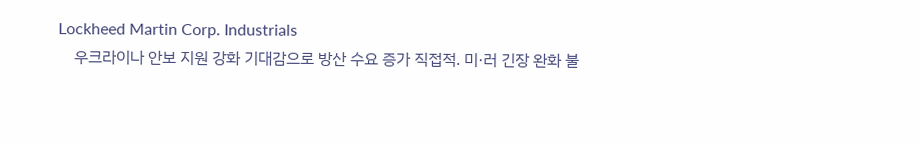Lockheed Martin Corp. Industrials
    우크라이나 안보 지원 강화 기대감으로 방산 수요 증가 직접적. 미·러 긴장 완화 불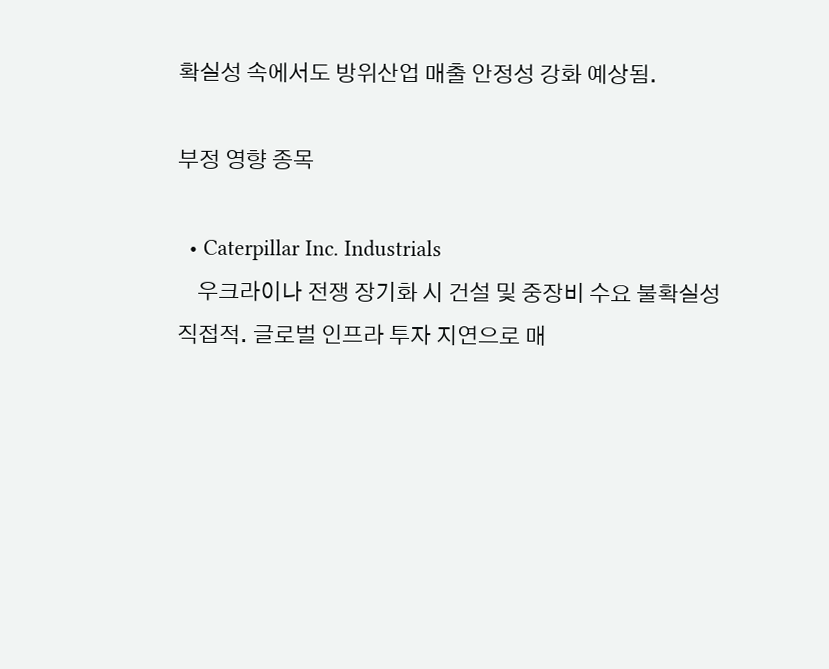확실성 속에서도 방위산업 매출 안정성 강화 예상됨.

부정 영향 종목

  • Caterpillar Inc. Industrials
    우크라이나 전쟁 장기화 시 건설 및 중장비 수요 불확실성 직접적. 글로벌 인프라 투자 지연으로 매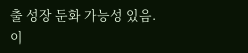출 성장 둔화 가능성 있음.
이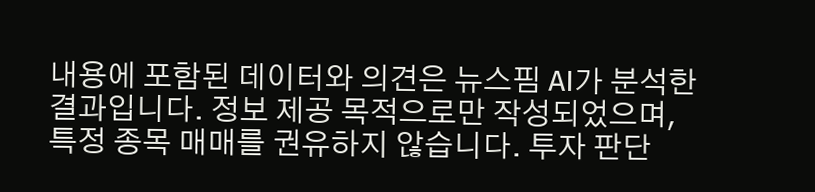내용에 포함된 데이터와 의견은 뉴스핌 AI가 분석한 결과입니다. 정보 제공 목적으로만 작성되었으며, 특정 종목 매매를 권유하지 않습니다. 투자 판단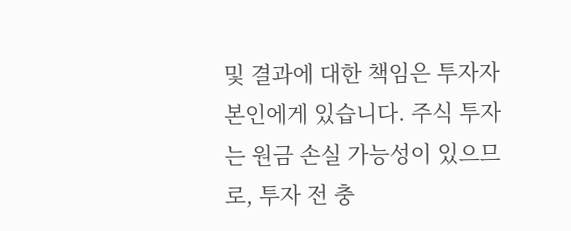및 결과에 대한 책임은 투자자 본인에게 있습니다. 주식 투자는 원금 손실 가능성이 있으므로, 투자 전 충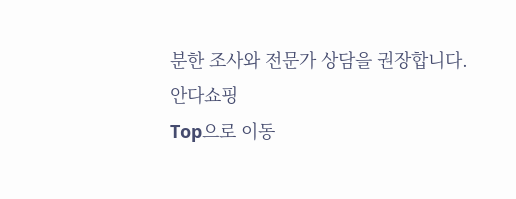분한 조사와 전문가 상담을 권장합니다.
안다쇼핑
Top으로 이동